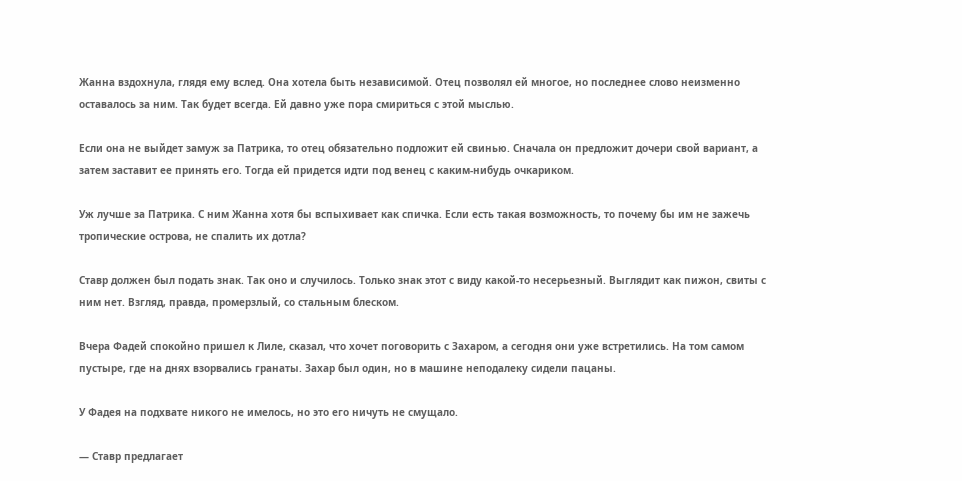Жанна вздохнула, глядя ему вслед. Она хотела быть независимой. Отец позволял ей многое, но последнее слово неизменно оставалось за ним. Так будет всегда. Ей давно уже пора смириться с этой мыслью.

Если она не выйдет замуж за Патрика, то отец обязательно подложит ей свинью. Сначала он предложит дочери свой вариант, а затем заставит ее принять его. Тогда ей придется идти под венец с каким-нибудь очкариком.

Уж лучше за Патрика. С ним Жанна хотя бы вспыхивает как спичка. Если есть такая возможность, то почему бы им не зажечь тропические острова, не спалить их дотла?

Ставр должен был подать знак. Так оно и случилось. Только знак этот с виду какой-то несерьезный. Выглядит как пижон, свиты с ним нет. Взгляд, правда, промерзлый, со стальным блеском.

Вчера Фадей спокойно пришел к Лиле, сказал, что хочет поговорить с Захаром, а сегодня они уже встретились. На том самом пустыре, где на днях взорвались гранаты. Захар был один, но в машине неподалеку сидели пацаны.

У Фадея на подхвате никого не имелось, но это его ничуть не смущало.

— Ставр предлагает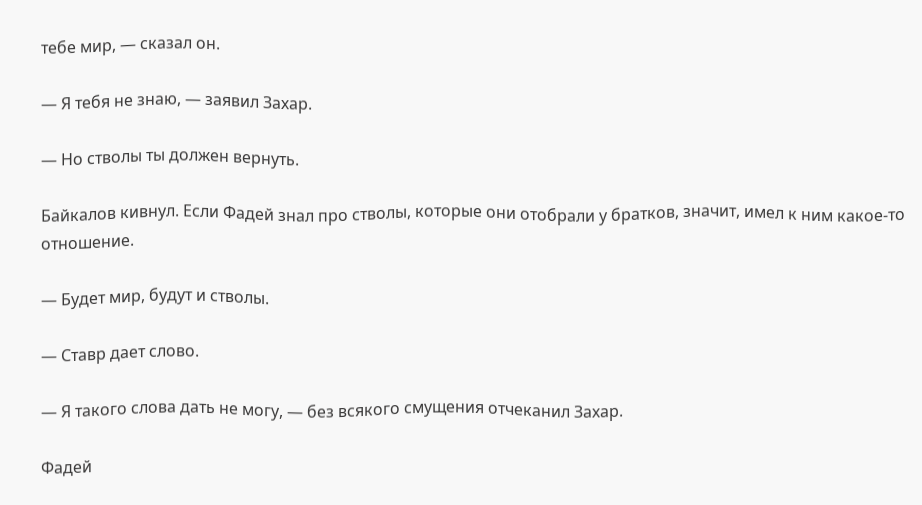тебе мир, — сказал он.

— Я тебя не знаю, — заявил Захар.

— Но стволы ты должен вернуть.

Байкалов кивнул. Если Фадей знал про стволы, которые они отобрали у братков, значит, имел к ним какое-то отношение.

— Будет мир, будут и стволы.

— Ставр дает слово.

— Я такого слова дать не могу, — без всякого смущения отчеканил Захар.

Фадей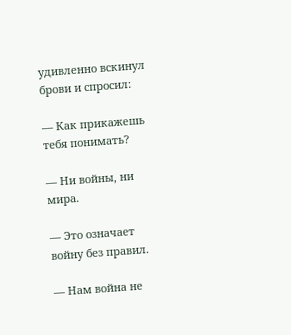удивленно вскинул брови и спросил:

— Как прикажешь тебя понимать?

— Ни войны, ни мира.

— Это означает войну без правил.

— Нам война не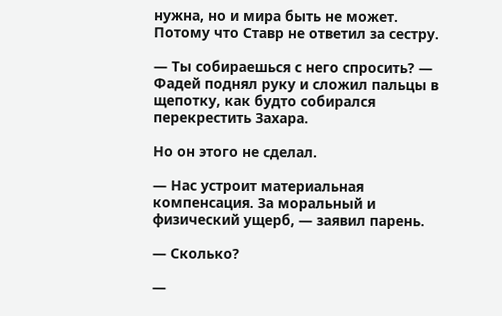нужна, но и мира быть не может. Потому что Ставр не ответил за сестру.

— Ты собираешься с него спросить? — Фадей поднял руку и сложил пальцы в щепотку, как будто собирался перекрестить Захара.

Но он этого не сделал.

— Нас устроит материальная компенсация. За моральный и физический ущерб, — заявил парень.

— Сколько?

—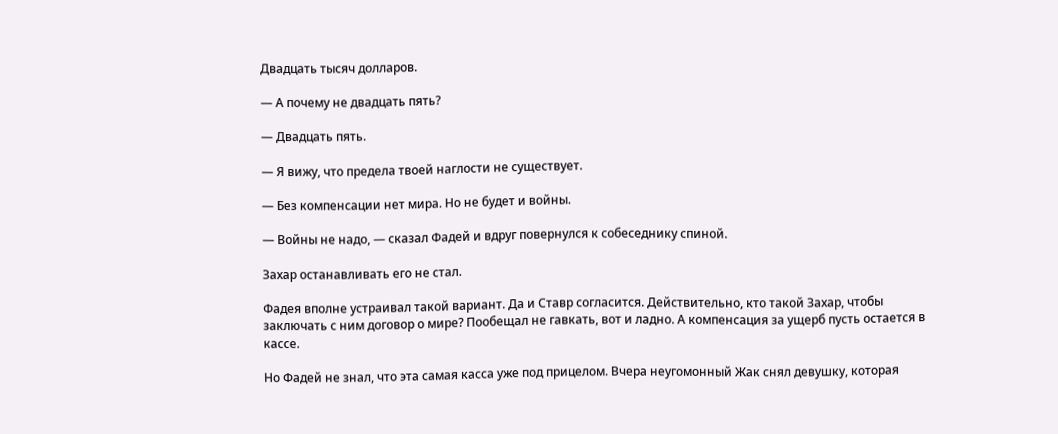Двадцать тысяч долларов.

— А почему не двадцать пять?

— Двадцать пять.

— Я вижу, что предела твоей наглости не существует.

— Без компенсации нет мира. Но не будет и войны.

— Войны не надо, — сказал Фадей и вдруг повернулся к собеседнику спиной.

Захар останавливать его не стал.

Фадея вполне устраивал такой вариант. Да и Ставр согласится. Действительно, кто такой Захар, чтобы заключать с ним договор о мире? Пообещал не гавкать, вот и ладно. А компенсация за ущерб пусть остается в кассе.

Но Фадей не знал, что эта самая касса уже под прицелом. Вчера неугомонный Жак снял девушку, которая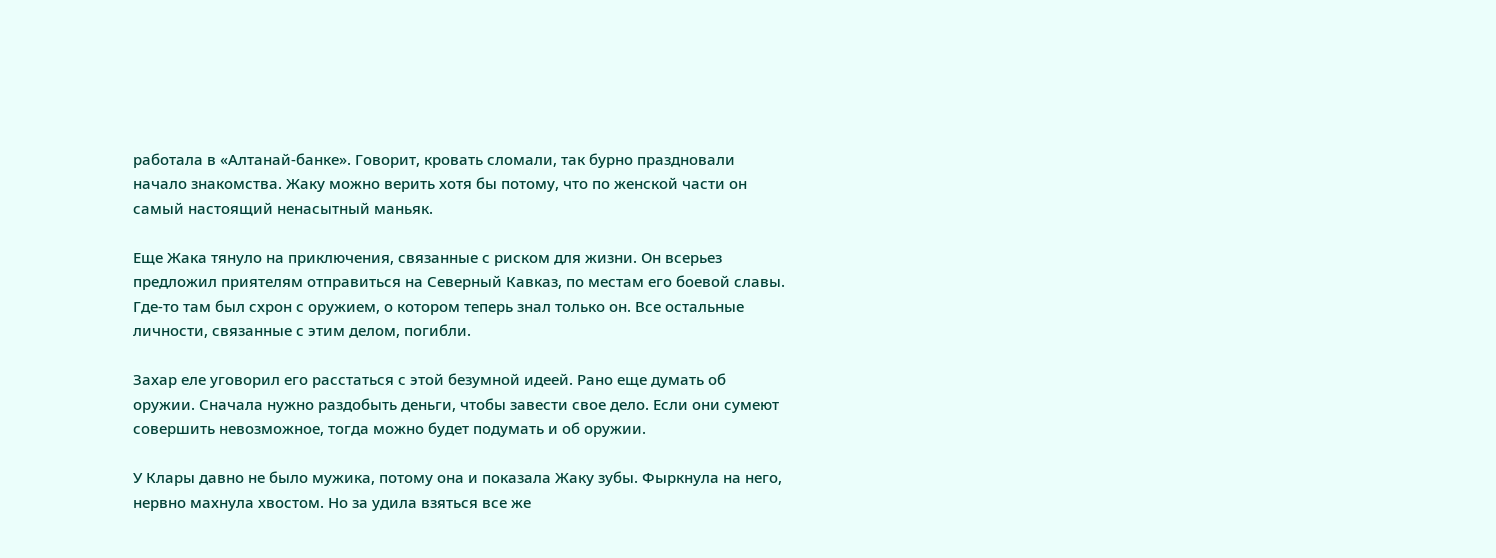работала в «Алтанай-банке». Говорит, кровать сломали, так бурно праздновали начало знакомства. Жаку можно верить хотя бы потому, что по женской части он самый настоящий ненасытный маньяк.

Еще Жака тянуло на приключения, связанные с риском для жизни. Он всерьез предложил приятелям отправиться на Северный Кавказ, по местам его боевой славы. Где-то там был схрон с оружием, о котором теперь знал только он. Все остальные личности, связанные с этим делом, погибли.

Захар еле уговорил его расстаться с этой безумной идеей. Рано еще думать об оружии. Сначала нужно раздобыть деньги, чтобы завести свое дело. Если они сумеют совершить невозможное, тогда можно будет подумать и об оружии.

У Клары давно не было мужика, потому она и показала Жаку зубы. Фыркнула на него, нервно махнула хвостом. Но за удила взяться все же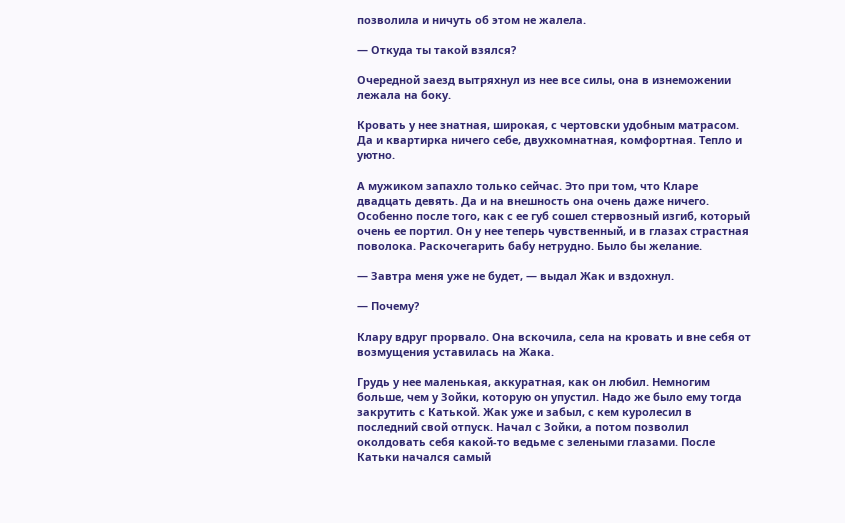позволила и ничуть об этом не жалела.

— Откуда ты такой взялся?

Очередной заезд вытряхнул из нее все силы, она в изнеможении лежала на боку.

Кровать у нее знатная, широкая, с чертовски удобным матрасом. Да и квартирка ничего себе, двухкомнатная, комфортная. Тепло и уютно.

А мужиком запахло только сейчас. Это при том, что Кларе двадцать девять. Да и на внешность она очень даже ничего. Особенно после того, как с ее губ сошел стервозный изгиб, который очень ее портил. Он у нее теперь чувственный, и в глазах страстная поволока. Раскочегарить бабу нетрудно. Было бы желание.

— Завтра меня уже не будет, — выдал Жак и вздохнул.

— Почему?

Клару вдруг прорвало. Она вскочила, села на кровать и вне себя от возмущения уставилась на Жака.

Грудь у нее маленькая, аккуратная, как он любил. Немногим больше, чем у Зойки, которую он упустил. Надо же было ему тогда закрутить с Катькой. Жак уже и забыл, с кем куролесил в последний свой отпуск. Начал с Зойки, а потом позволил околдовать себя какой-то ведьме с зелеными глазами. После Катьки начался самый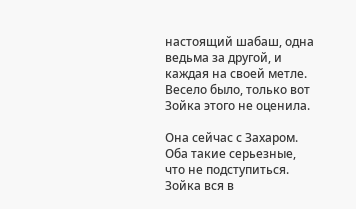настоящий шабаш, одна ведьма за другой, и каждая на своей метле. Весело было, только вот Зойка этого не оценила.

Она сейчас с Захаром. Оба такие серьезные, что не подступиться. Зойка вся в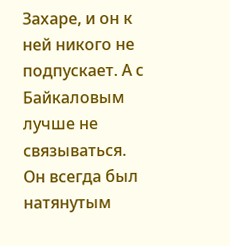Захаре, и он к ней никого не подпускает. А с Байкаловым лучше не связываться. Он всегда был натянутым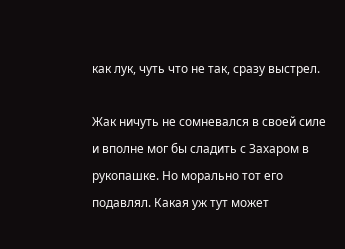как лук, чуть что не так, сразу выстрел.

Жак ничуть не сомневался в своей силе и вполне мог бы сладить с Захаром в рукопашке. Но морально тот его подавлял. Какая уж тут может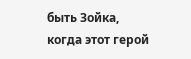быть Зойка, когда этот герой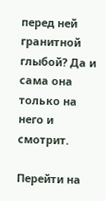перед ней гранитной глыбой? Да и сама она только на него и смотрит.

Перейти на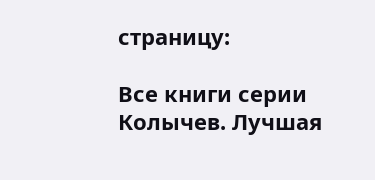страницу:

Все книги серии Колычев. Лучшая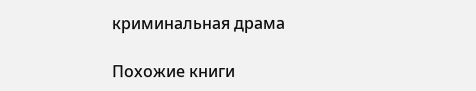криминальная драма

Похожие книги